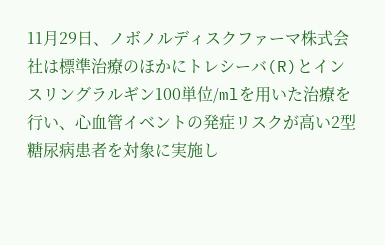11月29日、ノボノルディスクファーマ株式会社は標準治療のほかにトレシーバ(R)とインスリングラルギン100単位/mlを用いた治療を行い、心血管イベントの発症リスクが高い2型糖尿病患者を対象に実施し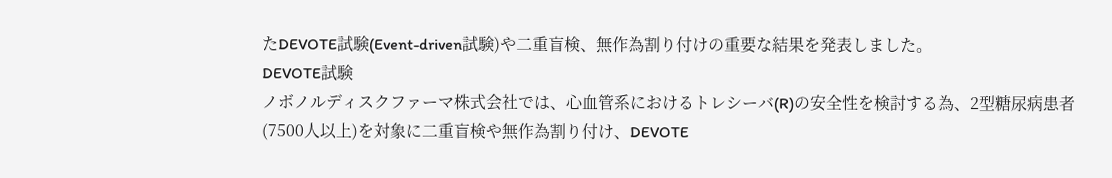たDEVOTE試験(Event-driven試験)や二重盲検、無作為割り付けの重要な結果を発表しました。
DEVOTE試験
ノボノルディスクファーマ株式会社では、心血管系におけるトレシーバ(R)の安全性を検討する為、2型糖尿病患者(7500人以上)を対象に二重盲検や無作為割り付け、DEVOTE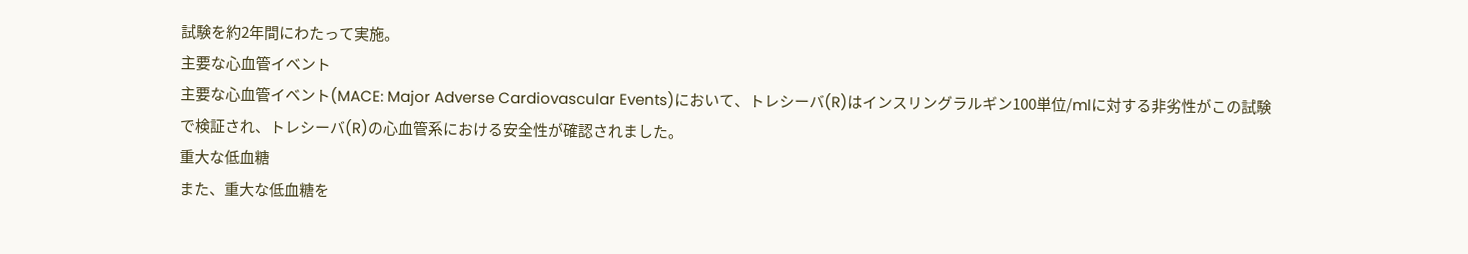試験を約2年間にわたって実施。
主要な心血管イベント
主要な心血管イベント(MACE: Major Adverse Cardiovascular Events)において、トレシーバ(R)はインスリングラルギン100単位/mlに対する非劣性がこの試験で検証され、トレシーバ(R)の心血管系における安全性が確認されました。
重大な低血糖
また、重大な低血糖を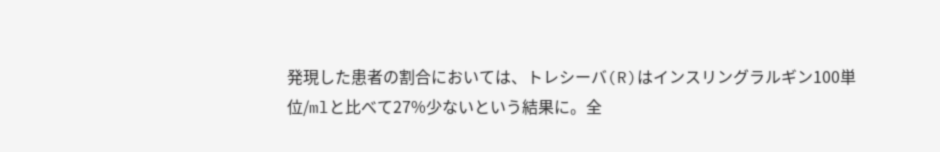発現した患者の割合においては、トレシーバ(R)はインスリングラルギン100単位/mlと比べて27%少ないという結果に。全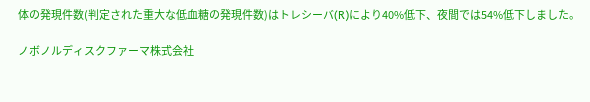体の発現件数(判定された重大な低血糖の発現件数)はトレシーバ(R)により40%低下、夜間では54%低下しました。

ノボノルディスクファーマ株式会社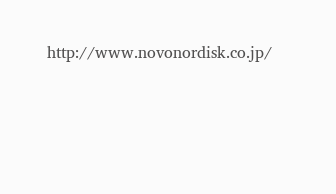http://www.novonordisk.co.jp/